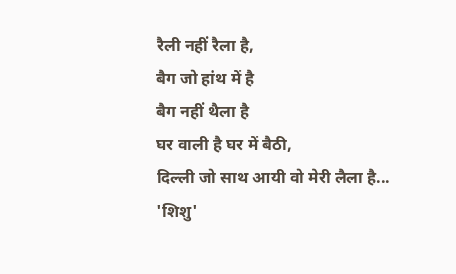रैली नहीं रैला है,
बैग जो हांथ में है
बैग नहीं थैला है
घर वाली है घर में बैठी,
दिल्ली जो साथ आयी वो मेरी लैला है...
'शिशु'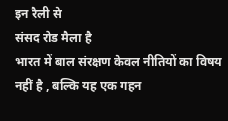इन रैली से
संसद रोड मैला है
भारत में बाल संरक्षण केवल नीतियों का विषय नहीं है , बल्कि यह एक गहन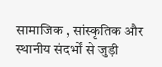सामाजिक , सांस्कृतिक और स्थानीय संदर्भों से जुड़ी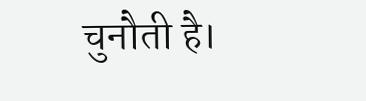चुनौती है।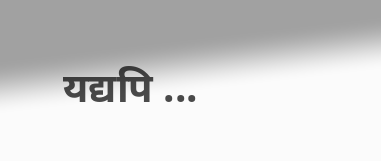यद्यपि ...